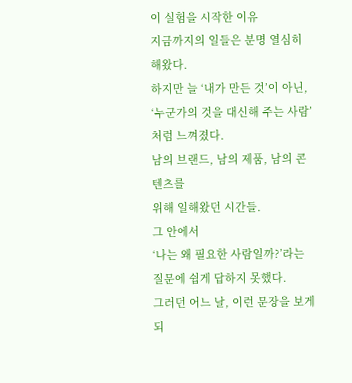이 실험을 시작한 이유
지금까지의 일들은 분명 열심히 해왔다.
하지만 늘 ‘내가 만든 것’이 아닌,
‘누군가의 것을 대신해 주는 사람’처럼 느껴졌다.
남의 브랜드, 남의 제품, 남의 콘텐츠를
위해 일해왔던 시간들.
그 안에서
‘나는 왜 필요한 사람일까?’라는
질문에 쉽게 답하지 못했다.
그러던 어느 날, 이런 문장을 보게 되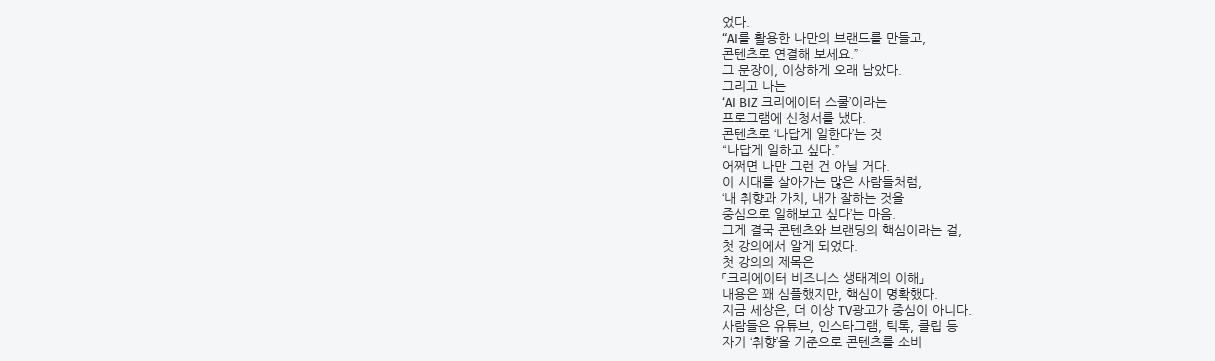었다.
“AI를 활용한 나만의 브랜드를 만들고,
콘텐츠로 연결해 보세요.”
그 문장이, 이상하게 오래 남았다.
그리고 나는
‘AI BIZ 크리에이터 스쿨’이라는
프로그램에 신청서를 냈다.
콘텐츠로 ‘나답게 일한다’는 것
“나답게 일하고 싶다.”
어쩌면 나만 그런 건 아닐 거다.
이 시대를 살아가는 많은 사람들처럼,
‘내 취향과 가치, 내가 잘하는 것을
중심으로 일해보고 싶다’는 마음.
그게 결국 콘텐츠와 브랜딩의 핵심이라는 걸,
첫 강의에서 알게 되었다.
첫 강의의 제목은
「크리에이터 비즈니스 생태계의 이해」
내용은 꽤 심플했지만, 핵심이 명확했다.
지금 세상은, 더 이상 TV광고가 중심이 아니다.
사람들은 유튜브, 인스타그램, 틱톡, 클립 등
자기 ‘취향’을 기준으로 콘텐츠를 소비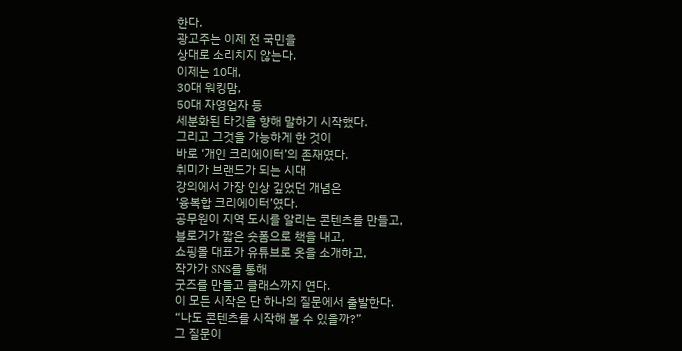한다.
광고주는 이제 전 국민을
상대로 소리치지 않는다.
이제는 10대,
30대 워킹맘,
50대 자영업자 등
세분화된 타깃을 향해 말하기 시작했다.
그리고 그것을 가능하게 한 것이
바로 ‘개인 크리에이터’의 존재였다.
취미가 브랜드가 되는 시대
강의에서 가장 인상 깊었던 개념은
‘융복합 크리에이터’였다.
공무원이 지역 도시를 알리는 콘텐츠를 만들고,
블로거가 짧은 숏폼으로 책을 내고,
쇼핑몰 대표가 유튜브로 옷을 소개하고,
작가가 SNS를 통해
굿즈를 만들고 클래스까지 연다.
이 모든 시작은 단 하나의 질문에서 출발한다.
“나도 콘텐츠를 시작해 볼 수 있을까?”
그 질문이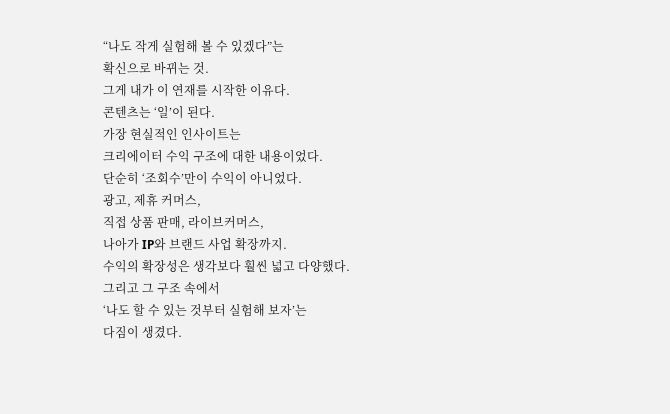“나도 작게 실험해 볼 수 있겠다”는
확신으로 바뀌는 것.
그게 내가 이 연재를 시작한 이유다.
콘텐츠는 ‘일’이 된다.
가장 현실적인 인사이트는
크리에이터 수익 구조에 대한 내용이었다.
단순히 ‘조회수’만이 수익이 아니었다.
광고, 제휴 커머스,
직접 상품 판매, 라이브커머스,
나아가 IP와 브랜드 사업 확장까지.
수익의 확장성은 생각보다 훨씬 넓고 다양했다.
그리고 그 구조 속에서
‘나도 할 수 있는 것부터 실험해 보자’는
다짐이 생겼다.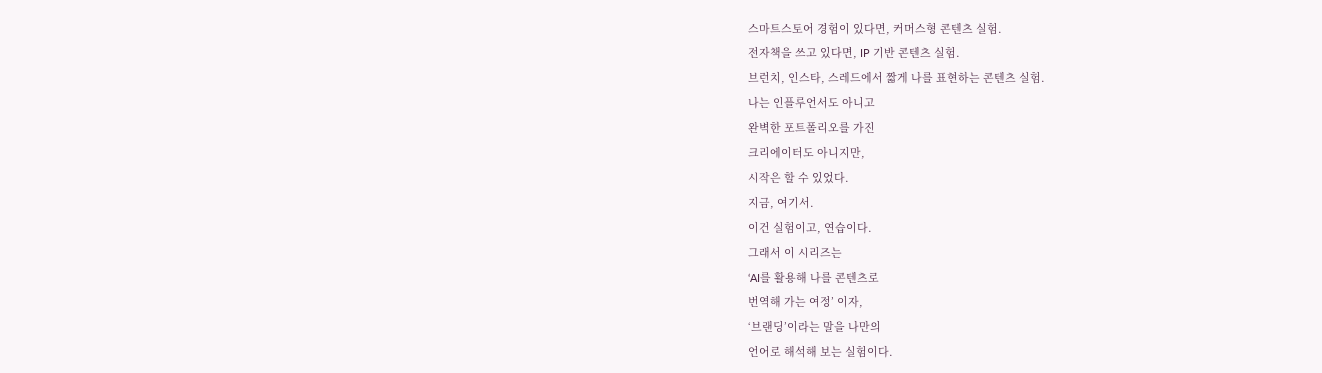스마트스토어 경험이 있다면, 커머스형 콘텐츠 실험.
전자책을 쓰고 있다면, IP 기반 콘텐츠 실험.
브런치, 인스타, 스레드에서 짧게 나를 표현하는 콘텐츠 실험.
나는 인플루언서도 아니고
완벽한 포트폴리오를 가진
크리에이터도 아니지만,
시작은 할 수 있었다.
지금, 여기서.
이건 실험이고, 연습이다.
그래서 이 시리즈는
‘AI를 활용해 나를 콘텐츠로
번역해 가는 여정’ 이자,
‘브랜딩’이라는 말을 나만의
언어로 해석해 보는 실험이다.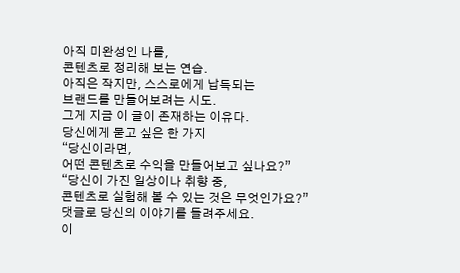아직 미완성인 나를,
콘텐츠로 정리해 보는 연습.
아직은 작지만, 스스로에게 납득되는
브랜드를 만들어보려는 시도.
그게 지금 이 글이 존재하는 이유다.
당신에게 묻고 싶은 한 가지
“당신이라면,
어떤 콘텐츠로 수익을 만들어보고 싶나요?”
“당신이 가진 일상이나 취향 중,
콘텐츠로 실험해 볼 수 있는 것은 무엇인가요?”
댓글로 당신의 이야기를 들려주세요.
이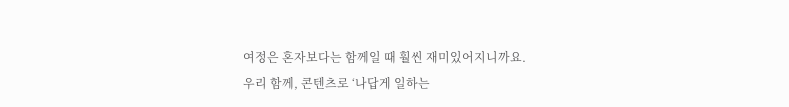여정은 혼자보다는 함께일 때 훨씬 재미있어지니까요.
우리 함께, 콘텐츠로 ‘나답게 일하는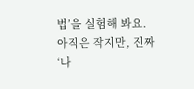법’을 실험해 봐요.
아직은 작지만, 진짜 ‘나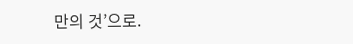만의 것’으로.